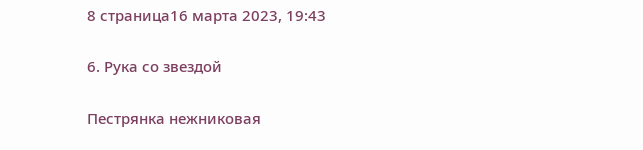8 страница16 марта 2023, 19:43

6. Рука со звездой

Пестрянка нежниковая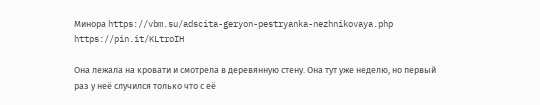Минора https://vbm.su/adscita-geryon-pestryanka-nezhnikovaya.php
https://pin.it/KLtroIH

Она лежала на кровати и смотрела в деревянную стену. Она тут уже неделю, но первый раз у неё случился только что с её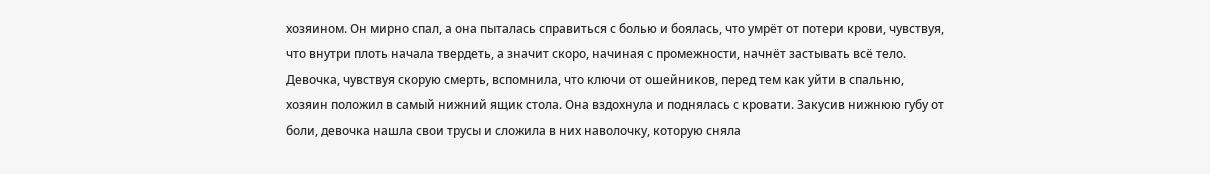хозяином. Он мирно спал, а она пыталась справиться с болью и боялась, что умрёт от потери крови, чувствуя, что внутри плоть начала твердеть, а значит скоро, начиная с промежности, начнёт застывать всё тело. Девочка, чувствуя скорую смерть, вспомнила, что ключи от ошейников, перед тем как уйти в спальню, хозяин положил в самый нижний ящик стола. Она вздохнула и поднялась с кровати. Закусив нижнюю губу от боли, девочка нашла свои трусы и сложила в них наволочку, которую сняла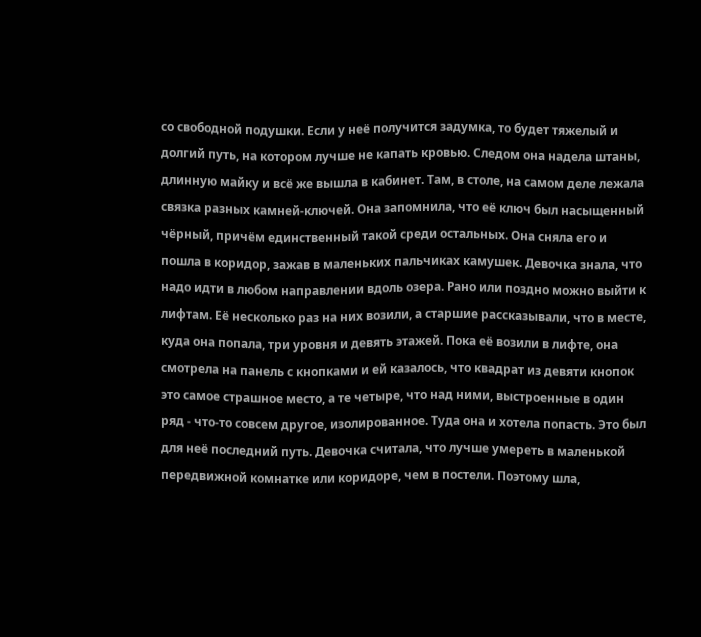со свободной подушки. Если у неё получится задумка, то будет тяжелый и долгий путь, на котором лучше не капать кровью. Следом она надела штаны, длинную майку и всё же вышла в кабинет. Там, в столе, на самом деле лежала связка разных камней-ключей. Она запомнила, что её ключ был насыщенный чёрный, причём единственный такой среди остальных. Она сняла его и пошла в коридор, зажав в маленьких пальчиках камушек. Девочка знала, что надо идти в любом направлении вдоль озера. Рано или поздно можно выйти к лифтам. Её несколько раз на них возили, а старшие рассказывали, что в месте, куда она попала, три уровня и девять этажей. Пока её возили в лифте, она смотрела на панель с кнопками и ей казалось, что квадрат из девяти кнопок это самое страшное место, а те четыре, что над ними, выстроенные в один ряд - что-то совсем другое, изолированное. Туда она и хотела попасть. Это был для неё последний путь. Девочка считала, что лучше умереть в маленькой передвижной комнатке или коридоре, чем в постели. Поэтому шла,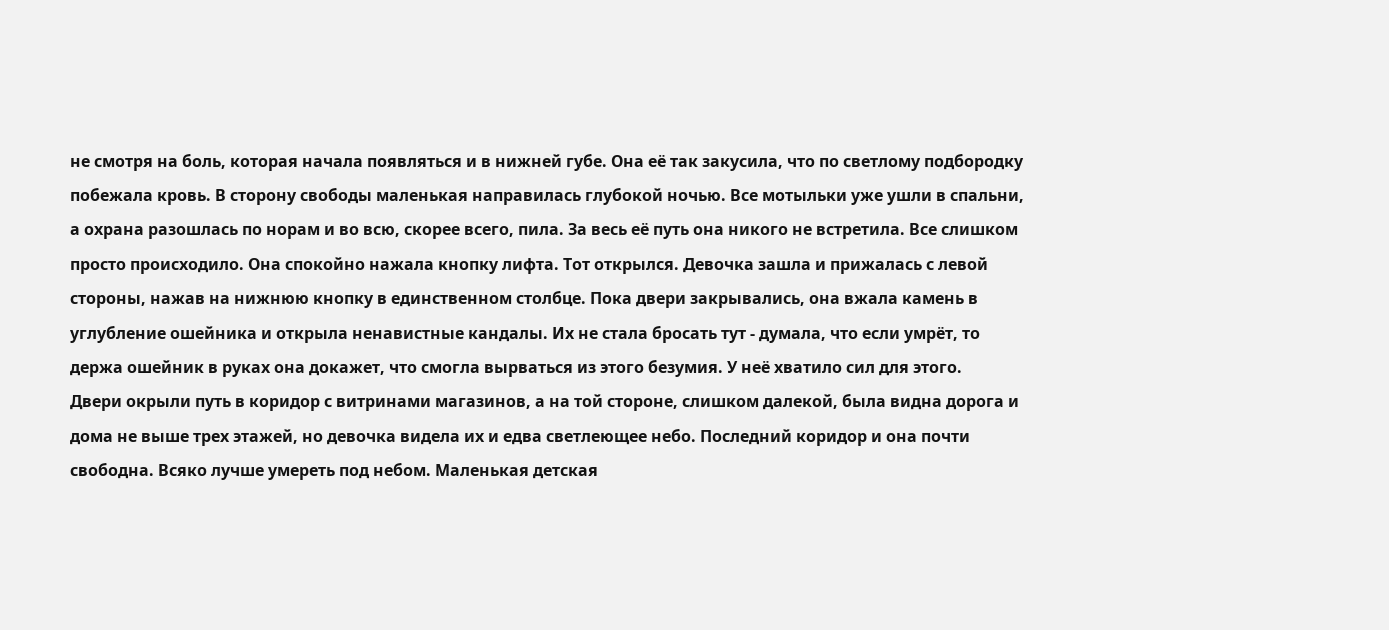не смотря на боль, которая начала появляться и в нижней губе. Она её так закусила, что по светлому подбородку побежала кровь. В сторону свободы маленькая направилась глубокой ночью. Все мотыльки уже ушли в спальни, а охрана разошлась по норам и во всю, скорее всего, пила. За весь её путь она никого не встретила. Все слишком просто происходило. Она спокойно нажала кнопку лифта. Тот открылся. Девочка зашла и прижалась с левой стороны, нажав на нижнюю кнопку в единственном столбце. Пока двери закрывались, она вжала камень в углубление ошейника и открыла ненавистные кандалы. Их не стала бросать тут - думала, что если умрёт, то держа ошейник в руках она докажет, что смогла вырваться из этого безумия. У неё хватило сил для этого.
Двери окрыли путь в коридор с витринами магазинов, а на той стороне, слишком далекой, была видна дорога и дома не выше трех этажей, но девочка видела их и едва светлеющее небо. Последний коридор и она почти свободна. Всяко лучше умереть под небом. Маленькая детская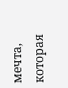мечта, которая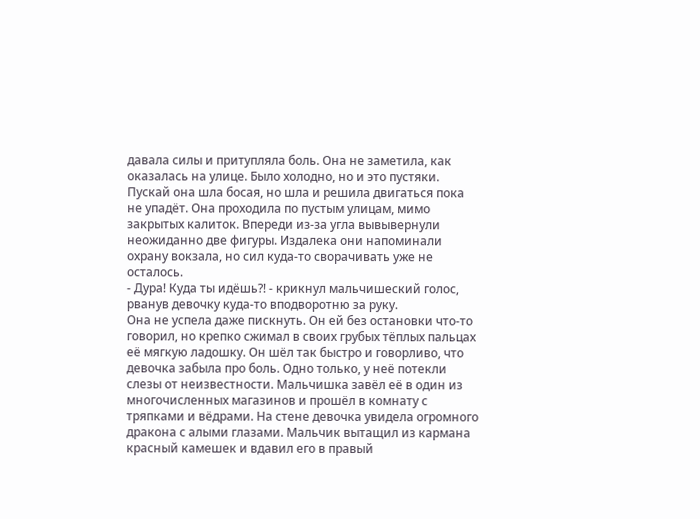давала силы и притупляла боль. Она не заметила, как оказалась на улице. Было холодно, но и это пустяки. Пускай она шла босая, но шла и решила двигаться пока не упадёт. Она проходила по пустым улицам, мимо закрытых калиток. Впереди из-за угла вывывернули неожиданно две фигуры. Издалека они напоминали охрану вокзала, но сил куда-то сворачивать уже не осталось.
- Дура! Куда ты идёшь?! - крикнул мальчишеский голос, рванув девочку куда-то вподворотню за руку.
Она не успела даже пискнуть. Он ей без остановки что-то говорил, но крепко сжимал в своих грубых тёплых пальцах её мягкую ладошку. Он шёл так быстро и говорливо, что девочка забыла про боль. Одно только, у неё потекли слезы от неизвестности. Мальчишка завёл её в один из многочисленных магазинов и прошёл в комнату с тряпками и вёдрами. На стене девочка увидела огромного дракона с алыми глазами. Мальчик вытащил из кармана красный камешек и вдавил его в правый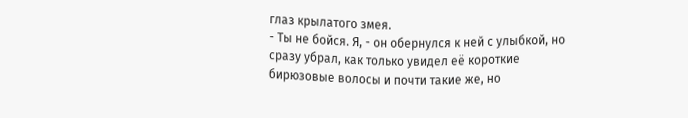глаз крылатого змея.
- Ты не бойся. Я, - он обернулся к ней с улыбкой, но сразу убрал, как только увидел её короткие бирюзовые волосы и почти такие же, но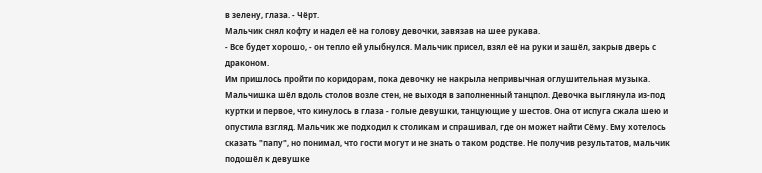в зелену, глаза. - Чёрт.
Мальчик снял кофту и надел её на голову девочки, завязав на шее рукава.
- Все будет хорошо, - он тепло ей улыбнулся. Мальчик присел, взял её на руки и зашёл, закрыв дверь с драконом.
Им пришлось пройти по коридорам, пока девочку не накрыла непривычная оглушительная музыка. Мальчишка шёл вдоль столов возле стен, не выходя в заполненный танцпол. Девочка выглянула из-под куртки и первое, что кинулось в глаза - голые девушки, танцующие у шестов. Она от испуга сжала шею и опустила взгляд. Мальчик же подходил к столикам и спрашивал, где он может найти Сёму. Ему хотелось сказать "папу", но понимал, что гости могут и не знать о таком родстве. Не получив результатов, мальчик подошёл к девушке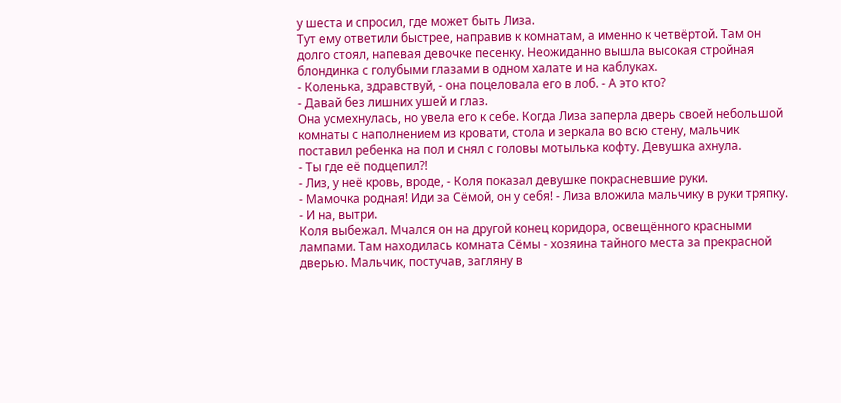у шеста и спросил, где может быть Лиза.
Тут ему ответили быстрее, направив к комнатам, а именно к четвёртой. Там он долго стоял, напевая девочке песенку. Неожиданно вышла высокая стройная блондинка с голубыми глазами в одном халате и на каблуках.
- Коленька, здравствуй, - она поцеловала его в лоб. - А это кто?
- Давай без лишних ушей и глаз.
Она усмехнулась, но увела его к себе. Когда Лиза заперла дверь своей небольшой комнаты с наполнением из кровати, стола и зеркала во всю стену, мальчик поставил ребенка на пол и снял с головы мотылька кофту. Девушка ахнула.
- Ты где её подцепил?!
- Лиз, у неё кровь, вроде, - Коля показал девушке покрасневшие руки.
- Мамочка родная! Иди за Сёмой, он у себя! - Лиза вложила мальчику в руки тряпку. - И на, вытри.
Коля выбежал. Мчался он на другой конец коридора, освещённого красными лампами. Там находилась комната Сёмы - хозяина тайного места за прекрасной дверью. Мальчик, постучав, загляну в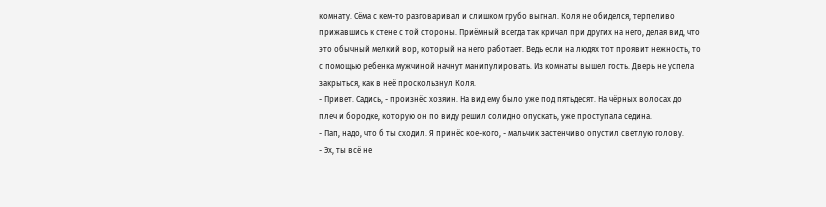комнату. Сёма с кем-то разговаривал и слишком грубо выгнал. Коля не обиделся, терпеливо прижавшись к стене с той стороны. Приёмный всегда так кричал при других на него, делая вид, что это обычный мелкий вор, который на него работает. Ведь если на людях тот проявит нежность, то с помощью ребенка мужчиной начнут манипулировать. Из комнаты вышел гость. Дверь не успела закрыться, как в неё проскользнул Коля.
- Привет. Садись, - произнёс хозяин. На вид ему было уже под пятьдесят. На чёрных волосах до плеч и бородке, которую он по виду решил солидно опускать, уже проступала седина.
- Пап, надо, что б ты сходил. Я принёс кое-кого, - мальчик застенчиво опустил светлую голову.
- Эх, ты всё не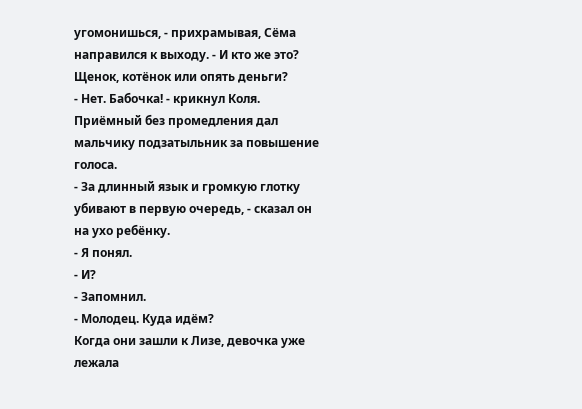угомонишься, - прихрамывая, Сёма направился к выходу. - И кто же это? Щенок, котёнок или опять деньги?
- Нет. Бабочка! - крикнул Коля.
Приёмный без промедления дал мальчику подзатыльник за повышение голоса.
- За длинный язык и громкую глотку убивают в первую очередь, - сказал он на ухо ребёнку.
- Я понял.
- И?
- Запомнил.
- Молодец. Куда идём?
Когда они зашли к Лизе, девочка уже лежала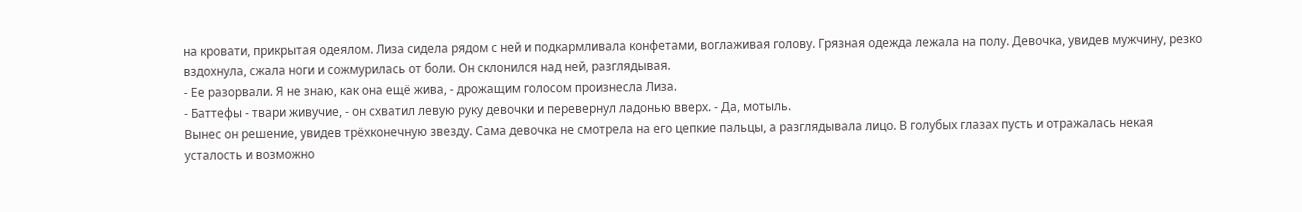на кровати, прикрытая одеялом. Лиза сидела рядом с ней и подкармливала конфетами, воглаживая голову. Грязная одежда лежала на полу. Девочка, увидев мужчину, резко вздохнула, сжала ноги и сожмурилась от боли. Он склонился над ней, разглядывая.
- Ее разорвали. Я не знаю, как она ещё жива, - дрожащим голосом произнесла Лиза.
- Баттефы - твари живучие, - он схватил левую руку девочки и перевернул ладонью вверх. - Да, мотыль.
Вынес он решение, увидев трёхконечную звезду. Сама девочка не смотрела на его цепкие пальцы, а разглядывала лицо. В голубых глазах пусть и отражалась некая усталость и возможно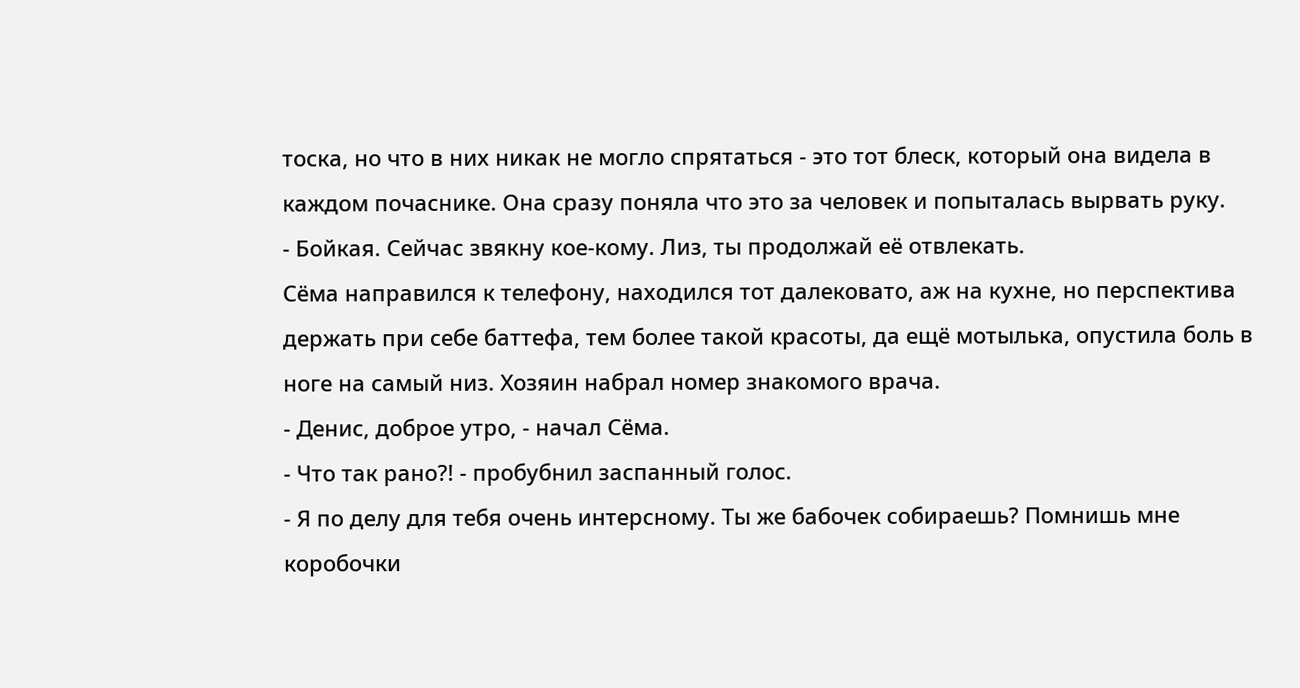тоска, но что в них никак не могло спрятаться - это тот блеск, который она видела в каждом почаснике. Она сразу поняла что это за человек и попыталась вырвать руку.
- Бойкая. Сейчас звякну кое-кому. Лиз, ты продолжай её отвлекать.
Сёма направился к телефону, находился тот далековато, аж на кухне, но перспектива держать при себе баттефа, тем более такой красоты, да ещё мотылька, опустила боль в ноге на самый низ. Хозяин набрал номер знакомого врача.
- Денис, доброе утро, - начал Сёма.
- Что так рано?! - пробубнил заспанный голос.
- Я по делу для тебя очень интерсному. Ты же бабочек собираешь? Помнишь мне коробочки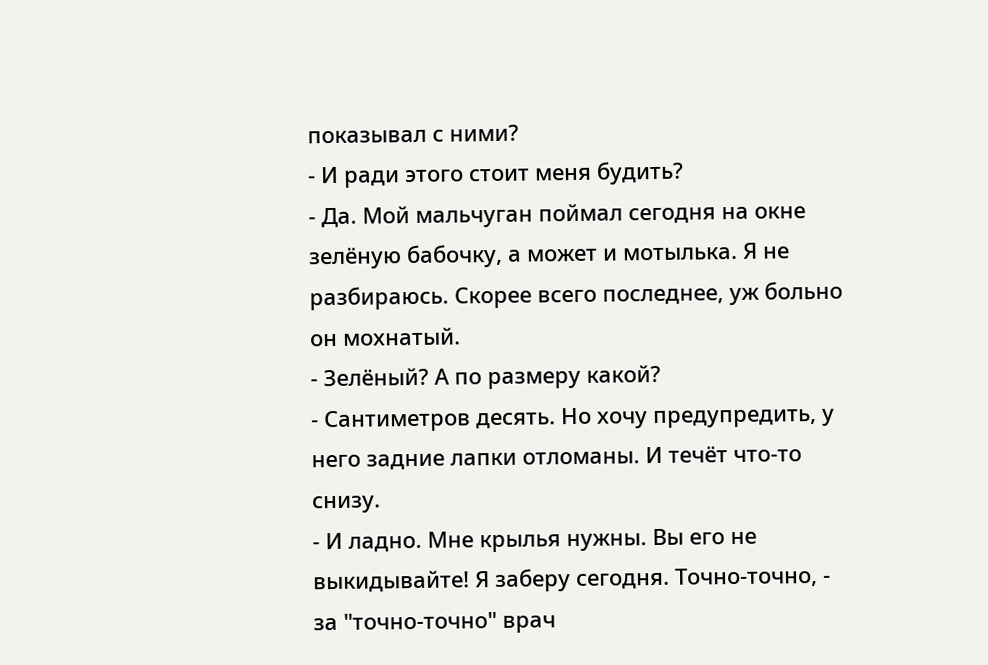показывал с ними?
- И ради этого стоит меня будить?
- Да. Мой мальчуган поймал сегодня на окне зелёную бабочку, а может и мотылька. Я не разбираюсь. Скорее всего последнее, уж больно он мохнатый.
- Зелёный? А по размеру какой?
- Сантиметров десять. Но хочу предупредить, у него задние лапки отломаны. И течёт что-то снизу.
- И ладно. Мне крылья нужны. Вы его не выкидывайте! Я заберу сегодня. Точно-точно, - за "точно-точно" врач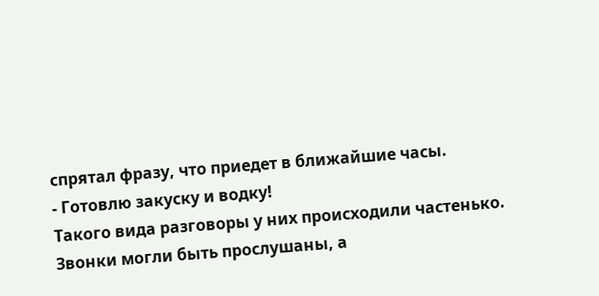спрятал фразу, что приедет в ближайшие часы.
- Готовлю закуску и водку!
Такого вида разговоры у них происходили частенько. Звонки могли быть прослушаны, а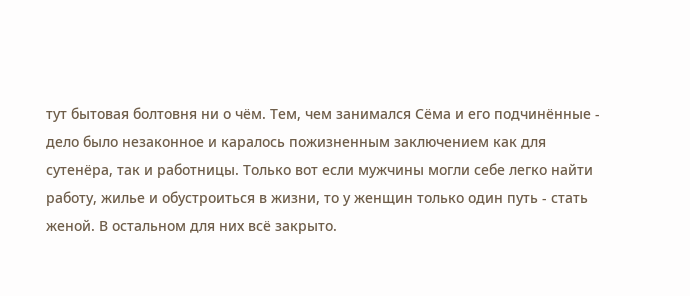тут бытовая болтовня ни о чём. Тем, чем занимался Сёма и его подчинённые - дело было незаконное и каралось пожизненным заключением как для сутенёра, так и работницы. Только вот если мужчины могли себе легко найти работу, жилье и обустроиться в жизни, то у женщин только один путь - стать женой. В остальном для них всё закрыто.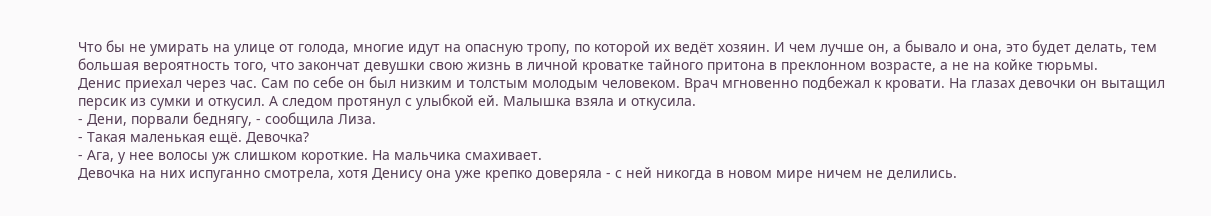Что бы не умирать на улице от голода, многие идут на опасную тропу, по которой их ведёт хозяин. И чем лучше он, а бывало и она, это будет делать, тем большая вероятность того, что закончат девушки свою жизнь в личной кроватке тайного притона в преклонном возрасте, а не на койке тюрьмы.
Денис приехал через час. Сам по себе он был низким и толстым молодым человеком. Врач мгновенно подбежал к кровати. На глазах девочки он вытащил персик из сумки и откусил. А следом протянул с улыбкой ей. Малышка взяла и откусила.
- Дени, порвали беднягу, - сообщила Лиза.
- Такая маленькая ещё. Девочка?
- Ага, у нее волосы уж слишком короткие. На мальчика смахивает.
Девочка на них испуганно смотрела, хотя Денису она уже крепко доверяла - с ней никогда в новом мире ничем не делились.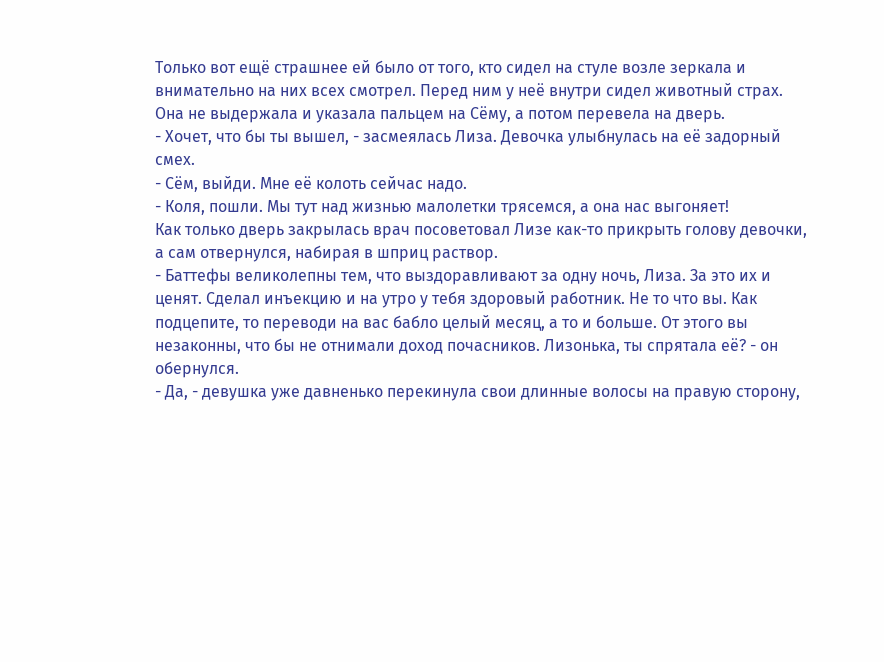Только вот ещё страшнее ей было от того, кто сидел на стуле возле зеркала и внимательно на них всех смотрел. Перед ним у неё внутри сидел животный страх. Она не выдержала и указала пальцем на Сёму, а потом перевела на дверь.
- Хочет, что бы ты вышел, - засмеялась Лиза. Девочка улыбнулась на её задорный смех.
- Сём, выйди. Мне её колоть сейчас надо.
- Коля, пошли. Мы тут над жизнью малолетки трясемся, а она нас выгоняет!
Как только дверь закрылась врач посоветовал Лизе как-то прикрыть голову девочки, а сам отвернулся, набирая в шприц раствор.
- Баттефы великолепны тем, что выздоравливают за одну ночь, Лиза. За это их и ценят. Сделал инъекцию и на утро у тебя здоровый работник. Не то что вы. Как подцепите, то переводи на вас бабло целый месяц, а то и больше. От этого вы незаконны, что бы не отнимали доход почасников. Лизонька, ты спрятала её? - он обернулся.
- Да, - девушка уже давненько перекинула свои длинные волосы на правую сторону,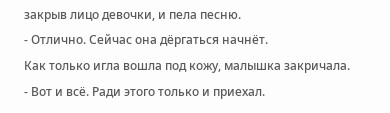закрыв лицо девочки, и пела песню.
- Отлично. Сейчас она дёргаться начнёт.
Как только игла вошла под кожу, малышка закричала.
- Вот и всё. Ради этого только и приехал.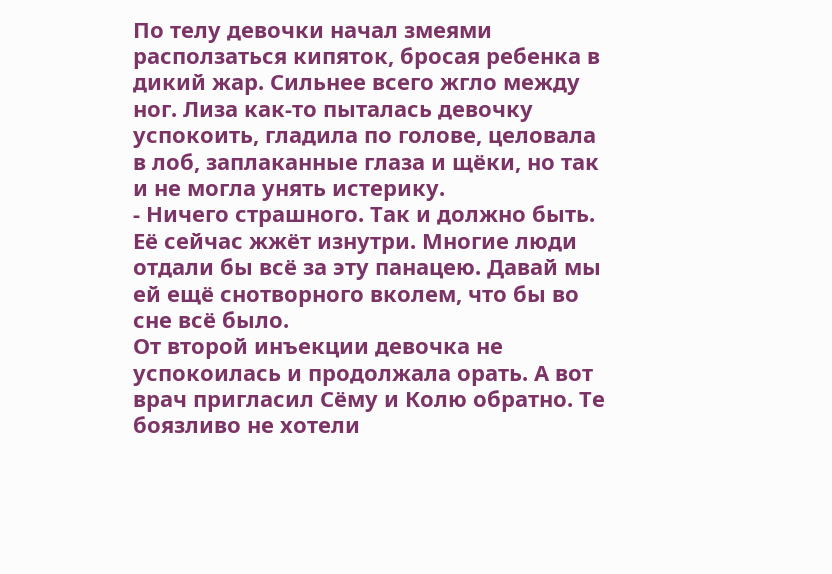По телу девочки начал змеями расползаться кипяток, бросая ребенка в дикий жар. Сильнее всего жгло между ног. Лиза как-то пыталась девочку успокоить, гладила по голове, целовала в лоб, заплаканные глаза и щёки, но так и не могла унять истерику.
- Ничего страшного. Так и должно быть. Её сейчас жжёт изнутри. Многие люди отдали бы всё за эту панацею. Давай мы ей ещё снотворного вколем, что бы во сне всё было.
От второй инъекции девочка не успокоилась и продолжала орать. А вот врач пригласил Сёму и Колю обратно. Те боязливо не хотели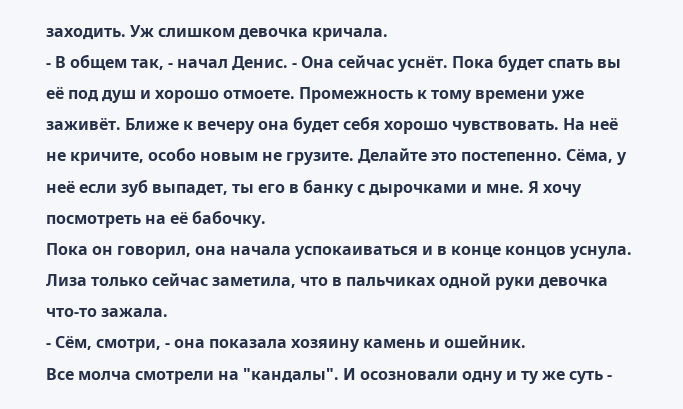заходить. Уж слишком девочка кричала.
- В общем так, - начал Денис. - Она сейчас уснёт. Пока будет спать вы её под душ и хорошо отмоете. Промежность к тому времени уже заживёт. Ближе к вечеру она будет себя хорошо чувствовать. На неё не кричите, особо новым не грузите. Делайте это постепенно. Сёма, у неё если зуб выпадет, ты его в банку с дырочками и мне. Я хочу посмотреть на её бабочку.
Пока он говорил, она начала успокаиваться и в конце концов уснула. Лиза только сейчас заметила, что в пальчиках одной руки девочка что-то зажала.
- Сём, смотри, - она показала хозяину камень и ошейник.
Все молча смотрели на "кандалы". И осозновали одну и ту же суть -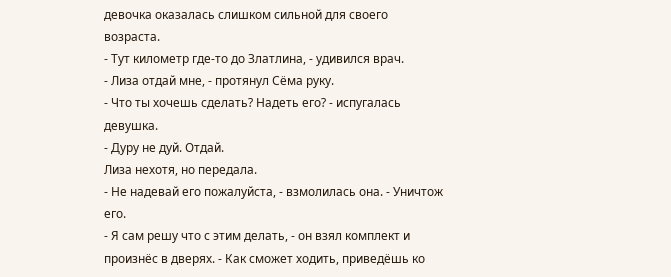девочка оказалась слишком сильной для своего возраста.
- Тут километр где-то до Златлина, - удивился врач.
- Лиза отдай мне, - протянул Сёма руку.
- Что ты хочешь сделать? Надеть его? - испугалась девушка.
- Дуру не дуй. Отдай.
Лиза нехотя, но передала.
- Не надевай его пожалуйста, - взмолилась она. - Уничтож его.
- Я сам решу что с этим делать, - он взял комплект и произнёс в дверях. - Как сможет ходить, приведёшь ко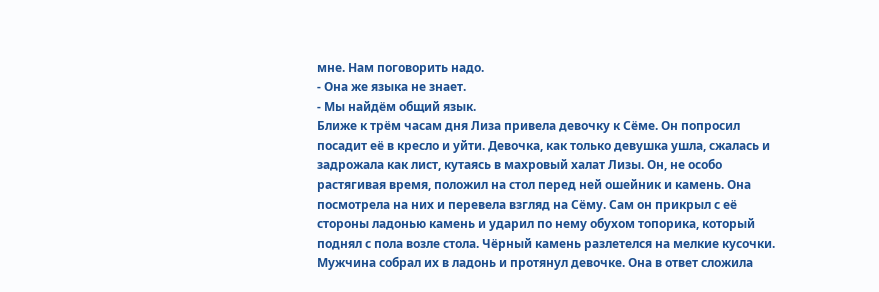мне. Нам поговорить надо.
- Она же языка не знает.
- Мы найдём общий язык.
Ближе к трём часам дня Лиза привела девочку к Сёме. Он попросил посадит её в кресло и уйти. Девочка, как только девушка ушла, сжалась и задрожала как лист, кутаясь в махровый халат Лизы. Он, не особо растягивая время, положил на стол перед ней ошейник и камень. Она посмотрела на них и перевела взгляд на Сёму. Сам он прикрыл с её стороны ладонью камень и ударил по нему обухом топорика, который поднял с пола возле стола. Чёрный камень разлетелся на мелкие кусочки. Мужчина собрал их в ладонь и протянул девочке. Она в ответ сложила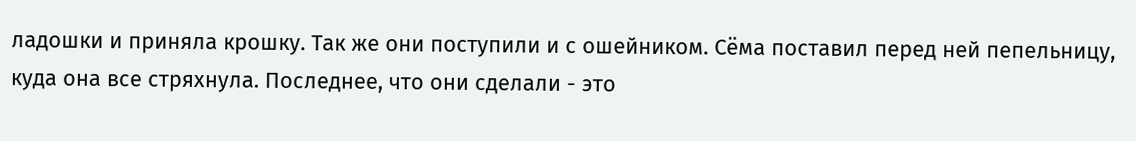ладошки и приняла крошку. Так же они поступили и с ошейником. Сёма поставил перед ней пепельницу, куда она все стряхнула. Последнее, что они сделали - это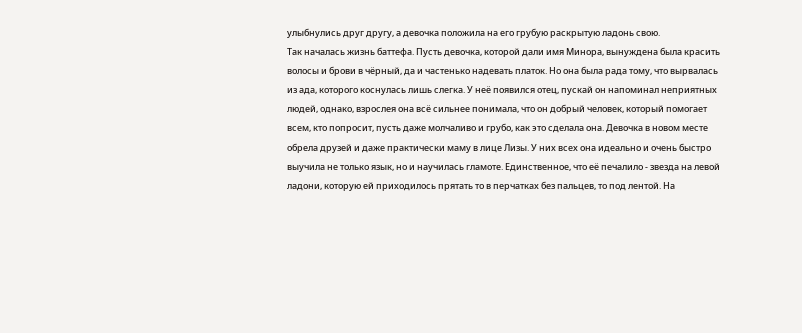улыбнулись друг другу, а девочка положила на его грубую раскрытую ладонь свою.
Так началась жизнь баттефа. Пусть девочка, которой дали имя Минора, вынуждена была красить волосы и брови в чёрный, да и частенько надевать платок. Но она была рада тому, что вырвалась из ада, которого коснулась лишь слегка. У неё появился отец, пускай он напоминал неприятных людей, однако, взрослея она всё сильнее понимала, что он добрый человек, который помогает всем, кто попросит, пусть даже молчаливо и грубо, как это сделала она. Девочка в новом месте обрела друзей и даже практически маму в лице Лизы. У них всех она идеально и очень быстро выучила не только язык, но и научилась гламоте. Единственное, что её печалило - звезда на левой ладони, которую ей приходилось прятать то в перчатках без пальцев, то под лентой. На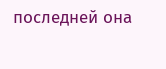последней она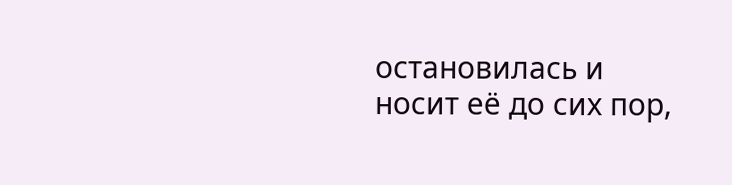остановилась и носит её до сих пор,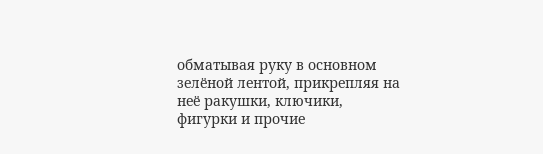обматывая руку в основном зелёной лентой, прикрепляя на неё ракушки, ключики, фигурки и прочие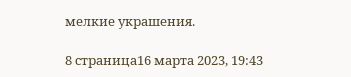мелкие украшения.

8 страница16 марта 2023, 19:43